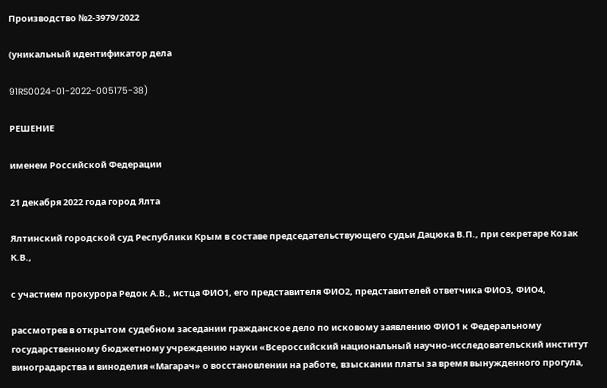Производство №2-3979/2022

(уникальный идентификатор дела

91RS0024-01-2022-005175-38)

РЕШЕНИЕ

именем Российской Федерации

21 декабря 2022 года город Ялта

Ялтинский городской суд Республики Крым в составе председательствующего судьи Дацюка В.П., при секретаре Козак К.В.,

с участием прокурора Редок А.В., истца ФИО1, его представителя ФИО2, представителей ответчика ФИО3, ФИО4,

рассмотрев в открытом судебном заседании гражданское дело по исковому заявлению ФИО1 к Федеральному государственному бюджетному учреждению науки «Всероссийский национальный научно-исследовательский институт виноградарства и виноделия «Магарач» о восстановлении на работе, взыскании платы за время вынужденного прогула,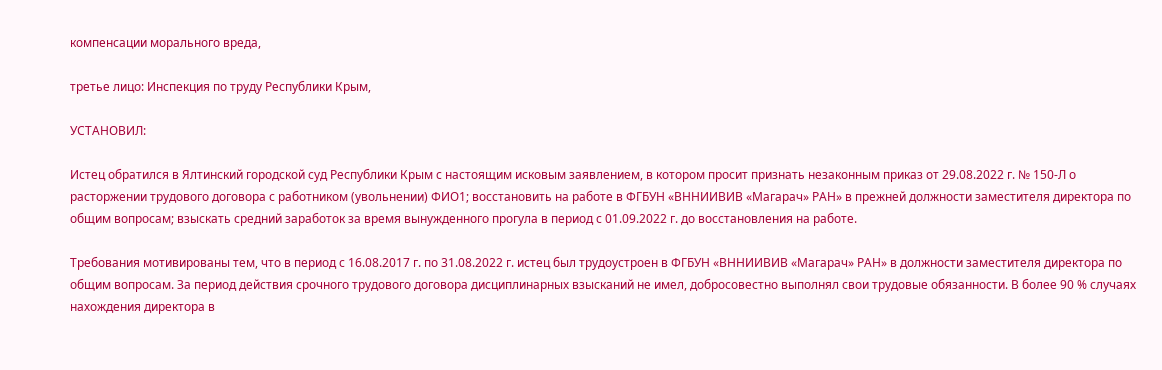компенсации морального вреда,

третье лицо: Инспекция по труду Республики Крым,

УСТАНОВИЛ:

Истец обратился в Ялтинский городской суд Республики Крым с настоящим исковым заявлением, в котором просит признать незаконным приказ от 29.08.2022 г. № 150-Л о расторжении трудового договора с работником (увольнении) ФИО1; восстановить на работе в ФГБУН «ВННИИВИВ «Магарач» РАН» в прежней должности заместителя директора по общим вопросам; взыскать средний заработок за время вынужденного прогула в период с 01.09.2022 г. до восстановления на работе.

Требования мотивированы тем, что в период с 16.08.2017 г. по 31.08.2022 г. истец был трудоустроен в ФГБУН «ВННИИВИВ «Магарач» РАН» в должности заместителя директора по общим вопросам. За период действия срочного трудового договора дисциплинарных взысканий не имел, добросовестно выполнял свои трудовые обязанности. В более 90 % случаях нахождения директора в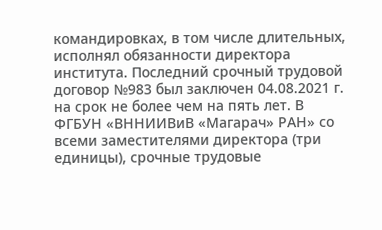командировках, в том числе длительных, исполнял обязанности директора института. Последний срочный трудовой договор №983 был заключен 04.08.2021 г. на срок не более чем на пять лет. В ФГБУН «ВННИИВиВ «Магарач» РАН» со всеми заместителями директора (три единицы), срочные трудовые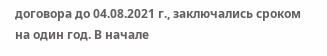договора до 04.08.2021 г., заключались сроком на один год. В начале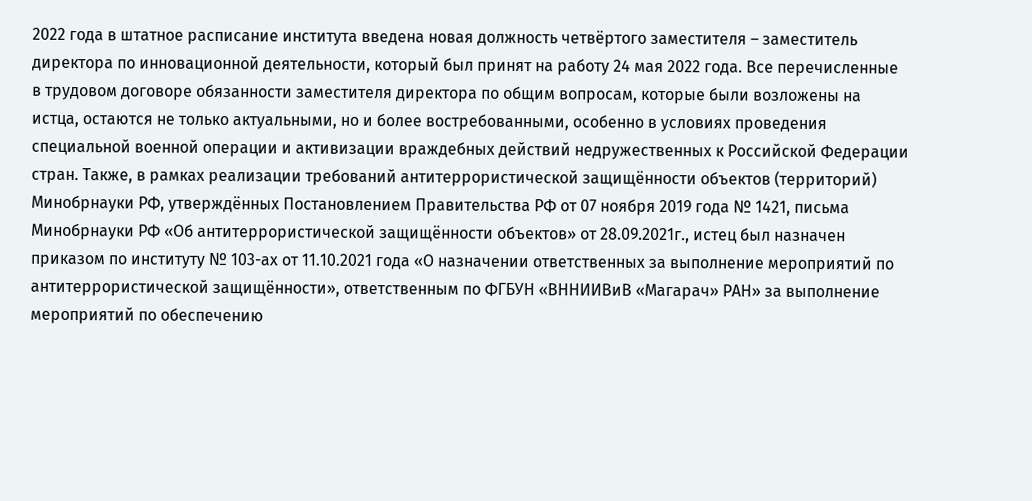2022 года в штатное расписание института введена новая должность четвёртого заместителя – заместитель директора по инновационной деятельности, который был принят на работу 24 мая 2022 года. Все перечисленные в трудовом договоре обязанности заместителя директора по общим вопросам, которые были возложены на истца, остаются не только актуальными, но и более востребованными, особенно в условиях проведения специальной военной операции и активизации враждебных действий недружественных к Российской Федерации стран. Также, в рамках реализации требований антитеррористической защищённости объектов (территорий) Минобрнауки РФ, утверждённых Постановлением Правительства РФ от 07 ноября 2019 года № 1421, письма Минобрнауки РФ «Об антитеррористической защищённости объектов» от 28.09.2021г., истец был назначен приказом по институту № 103-ах от 11.10.2021 года «О назначении ответственных за выполнение мероприятий по антитеррористической защищённости», ответственным по ФГБУН «ВННИИВиВ «Магарач» РАН» за выполнение мероприятий по обеспечению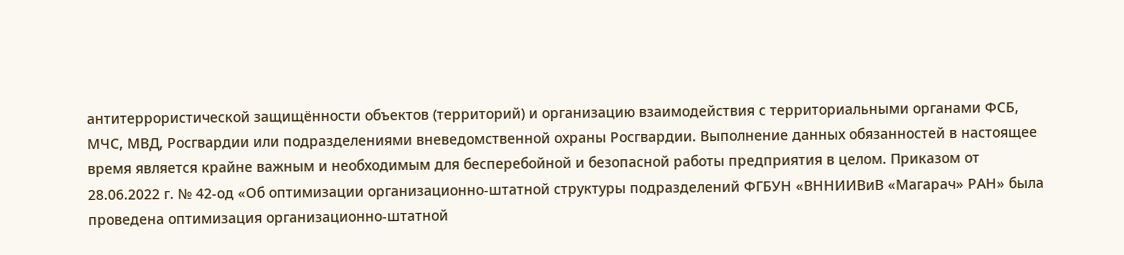антитеррористической защищённости объектов (территорий) и организацию взаимодействия с территориальными органами ФСБ, МЧС, МВД, Росгвардии или подразделениями вневедомственной охраны Росгвардии. Выполнение данных обязанностей в настоящее время является крайне важным и необходимым для бесперебойной и безопасной работы предприятия в целом. Приказом от 28.06.2022 г. № 42-од «Об оптимизации организационно-штатной структуры подразделений ФГБУН «ВННИИВиВ «Магарач» РАН» была проведена оптимизация организационно-штатной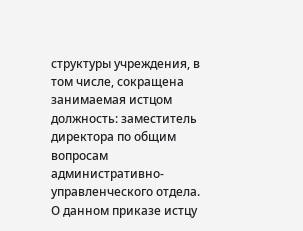структуры учреждения, в том числе, сокращена занимаемая истцом должность: заместитель директора по общим вопросам административно-управленческого отдела. О данном приказе истцу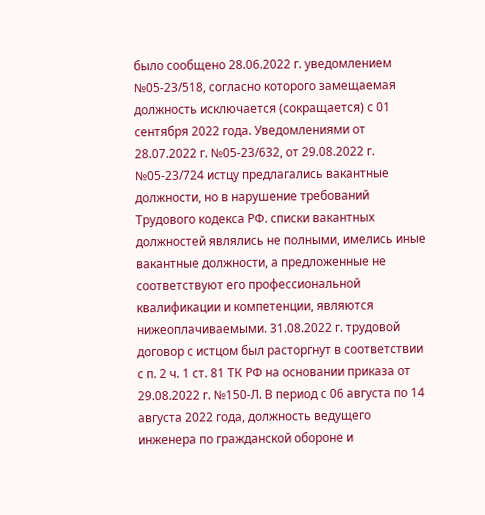было сообщено 28.06.2022 г. уведомлением №05-23/518, согласно которого замещаемая должность исключается (сокращается) с 01 сентября 2022 года. Уведомлениями от 28.07.2022 г. №05-23/632, от 29.08.2022 г. №05-23/724 истцу предлагались вакантные должности, но в нарушение требований Трудового кодекса РФ. списки вакантных должностей являлись не полными, имелись иные вакантные должности, а предложенные не соответствуют его профессиональной квалификации и компетенции, являются нижеоплачиваемыми. 31.08.2022 г. трудовой договор с истцом был расторгнут в соответствии с п. 2 ч. 1 ст. 81 ТК РФ на основании приказа от 29.08.2022 г. №150-Л. В период с 06 августа по 14 августа 2022 года, должность ведущего инженера по гражданской обороне и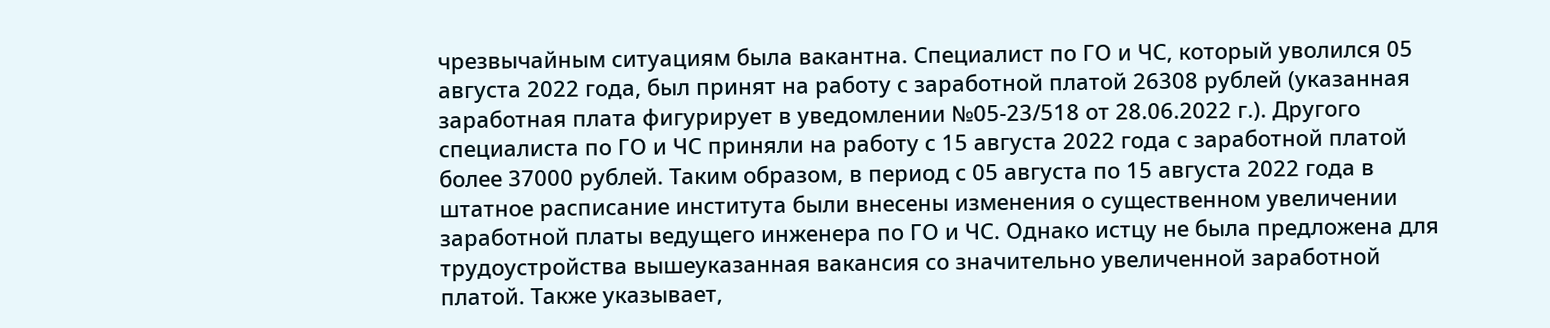чрезвычайным ситуациям была вакантна. Специалист по ГО и ЧС, который уволился 05 августа 2022 года, был принят на работу с заработной платой 26308 рублей (указанная заработная плата фигурирует в уведомлении №05-23/518 от 28.06.2022 г.). Другого специалиста по ГО и ЧС приняли на работу с 15 августа 2022 года с заработной платой более 37000 рублей. Таким образом, в период с 05 августа по 15 августа 2022 года в штатное расписание института были внесены изменения о существенном увеличении заработной платы ведущего инженера по ГО и ЧС. Однако истцу не была предложена для трудоустройства вышеуказанная вакансия со значительно увеличенной заработной платой. Также указывает,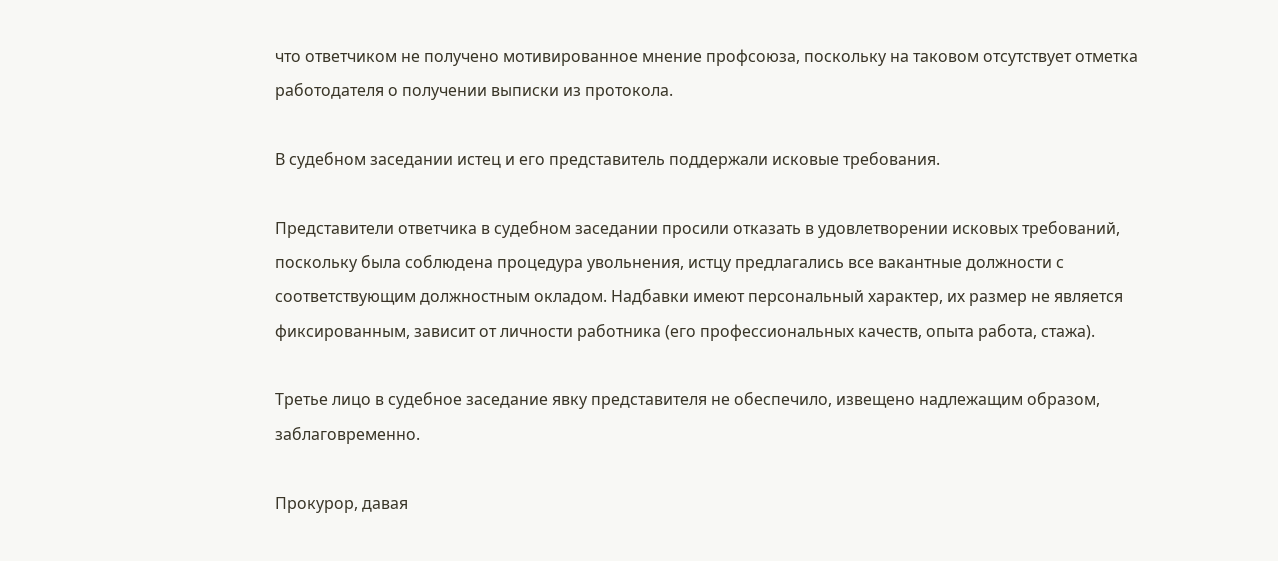что ответчиком не получено мотивированное мнение профсоюза, поскольку на таковом отсутствует отметка работодателя о получении выписки из протокола.

В судебном заседании истец и его представитель поддержали исковые требования.

Представители ответчика в судебном заседании просили отказать в удовлетворении исковых требований, поскольку была соблюдена процедура увольнения, истцу предлагались все вакантные должности с соответствующим должностным окладом. Надбавки имеют персональный характер, их размер не является фиксированным, зависит от личности работника (его профессиональных качеств, опыта работа, стажа).

Третье лицо в судебное заседание явку представителя не обеспечило, извещено надлежащим образом, заблаговременно.

Прокурор, давая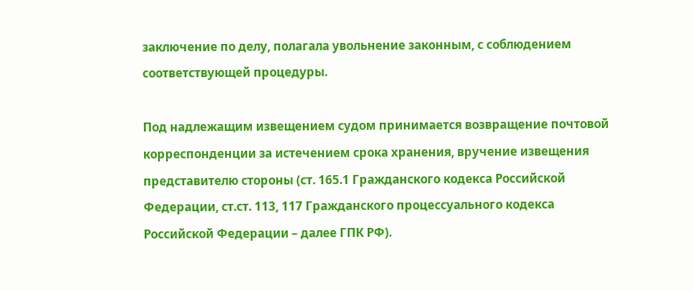заключение по делу, полагала увольнение законным, с соблюдением соответствующей процедуры.

Под надлежащим извещением судом принимается возвращение почтовой корреспонденции за истечением срока хранения, вручение извещения представителю стороны (ст. 165.1 Гражданского кодекса Российской Федерации, ст.ст. 113, 117 Гражданского процессуального кодекса Российской Федерации – далее ГПК РФ).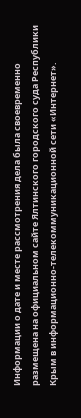Информации о дате и месте рассмотрения дела была своевременно размещена на официальном сайте Ялтинского городского суда Республики Крым в информационно-телекоммуникационной сети «Интернет».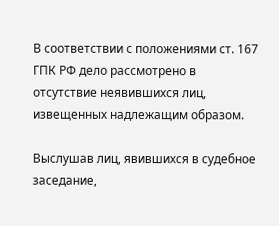В соответствии с положениями ст. 167 ГПК РФ дело рассмотрено в отсутствие неявившихся лиц, извещенных надлежащим образом.

Выслушав лиц, явившихся в судебное заседание,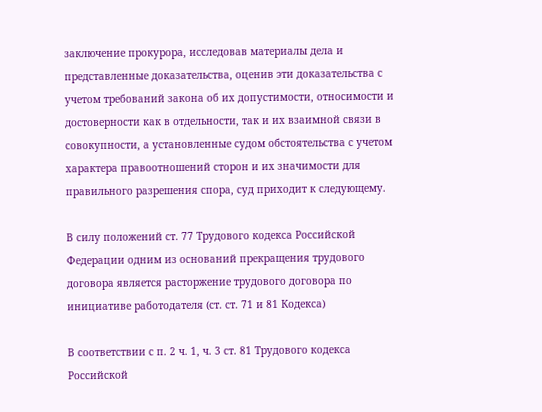заключение прокурора, исследовав материалы дела и представленные доказательства, оценив эти доказательства с учетом требований закона об их допустимости, относимости и достоверности как в отдельности, так и их взаимной связи в совокупности, а установленные судом обстоятельства с учетом характера правоотношений сторон и их значимости для правильного разрешения спора, суд приходит к следующему.

В силу положений ст. 77 Трудового кодекса Российской Федерации одним из оснований прекращения трудового договора является расторжение трудового договора по инициативе работодателя (ст. ст. 71 и 81 Кодекса)

В соответствии с п. 2 ч. 1, ч. 3 ст. 81 Трудового кодекса Российской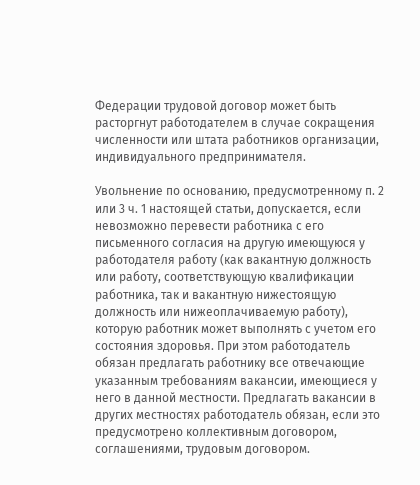Федерации трудовой договор может быть расторгнут работодателем в случае сокращения численности или штата работников организации, индивидуального предпринимателя.

Увольнение по основанию, предусмотренному п. 2 или 3 ч. 1 настоящей статьи, допускается, если невозможно перевести работника с его письменного согласия на другую имеющуюся у работодателя работу (как вакантную должность или работу, соответствующую квалификации работника, так и вакантную нижестоящую должность или нижеоплачиваемую работу), которую работник может выполнять с учетом его состояния здоровья. При этом работодатель обязан предлагать работнику все отвечающие указанным требованиям вакансии, имеющиеся у него в данной местности. Предлагать вакансии в других местностях работодатель обязан, если это предусмотрено коллективным договором, соглашениями, трудовым договором.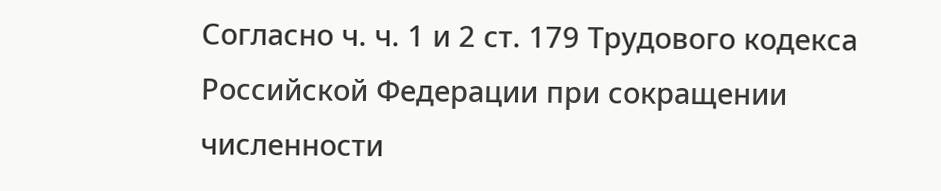Согласно ч. ч. 1 и 2 ст. 179 Трудового кодекса Российской Федерации при сокращении численности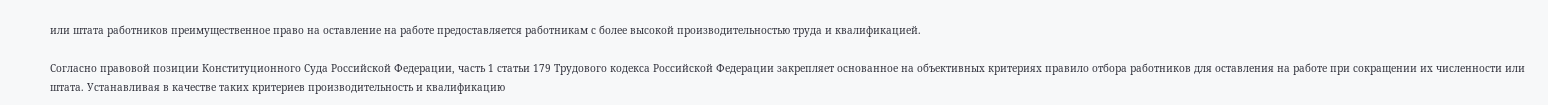или штата работников преимущественное право на оставление на работе предоставляется работникам с более высокой производительностью труда и квалификацией.

Согласно правовой позиции Конституционного Суда Российской Федерации, часть 1 статьи 179 Трудового кодекса Российской Федерации закрепляет основанное на объективных критериях правило отбора работников для оставления на работе при сокращении их численности или штата. Устанавливая в качестве таких критериев производительность и квалификацию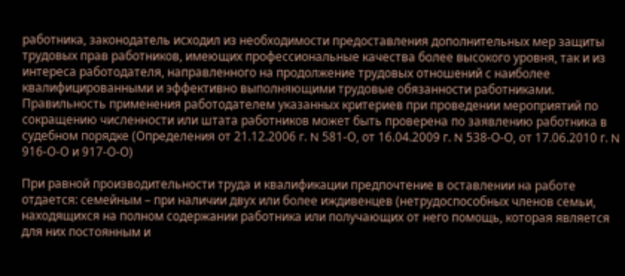работника, законодатель исходил из необходимости предоставления дополнительных мер защиты трудовых прав работников, имеющих профессиональные качества более высокого уровня, так и из интереса работодателя, направленного на продолжение трудовых отношений с наиболее квалифицированными и эффективно выполняющими трудовые обязанности работниками. Правильность применения работодателем указанных критериев при проведении мероприятий по сокращению численности или штата работников может быть проверена по заявлению работника в судебном порядке (Определения от 21.12.2006 г. N 581-О, от 16.04.2009 г. N 538-О-О, от 17.06.2010 г. N 916-О-О и 917-О-О)

При равной производительности труда и квалификации предпочтение в оставлении на работе отдается: семейным – при наличии двух или более иждивенцев (нетрудоспособных членов семьи, находящихся на полном содержании работника или получающих от него помощь, которая является для них постоянным и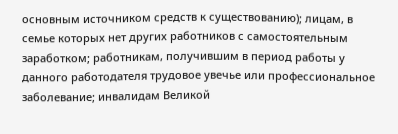основным источником средств к существованию); лицам, в семье которых нет других работников с самостоятельным заработком; работникам, получившим в период работы у данного работодателя трудовое увечье или профессиональное заболевание; инвалидам Великой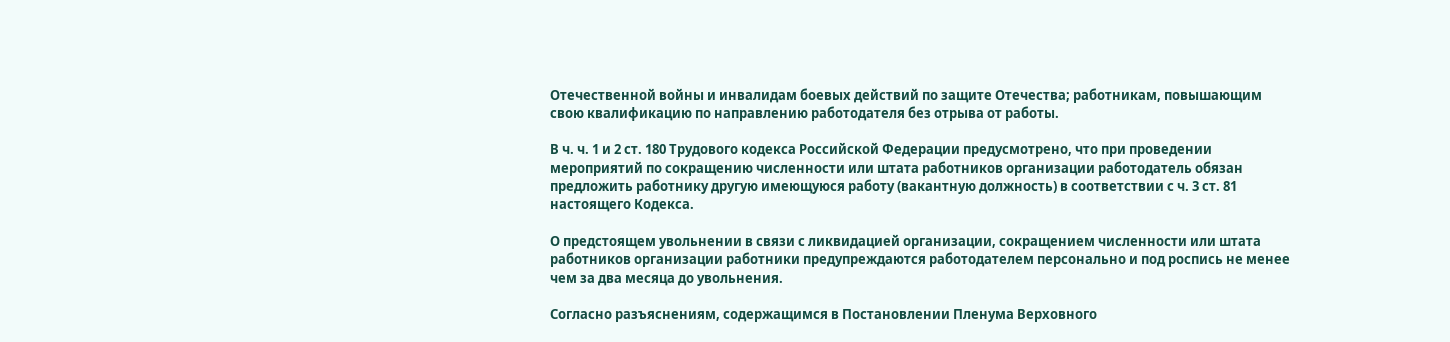Отечественной войны и инвалидам боевых действий по защите Отечества; работникам, повышающим свою квалификацию по направлению работодателя без отрыва от работы.

В ч. ч. 1 и 2 ст. 180 Трудового кодекса Российской Федерации предусмотрено, что при проведении мероприятий по сокращению численности или штата работников организации работодатель обязан предложить работнику другую имеющуюся работу (вакантную должность) в соответствии с ч. 3 ст. 81 настоящего Кодекса.

О предстоящем увольнении в связи с ликвидацией организации, сокращением численности или штата работников организации работники предупреждаются работодателем персонально и под роспись не менее чем за два месяца до увольнения.

Согласно разъяснениям, содержащимся в Постановлении Пленума Верховного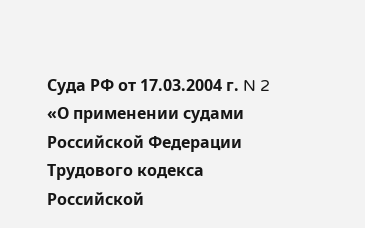Суда РФ от 17.03.2004 г. N 2 «О применении судами Российской Федерации Трудового кодекса Российской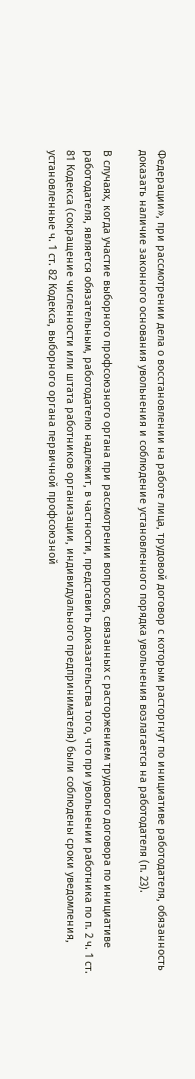Федерации», при рассмотрении дела о восстановлении на работе лица, трудовой договор с которым расторгнут по инициативе работодателя, обязанность доказать наличие законного основания увольнения и соблюдение установленного порядка увольнения возлагается на работодателя (п. 23).

В случаях, когда участие выборного профсоюзного органа при рассмотрении вопросов, связанных с расторжением трудового договора по инициативе работодателя, является обязательным, работодателю надлежит, в частности, представить доказательства того, что при увольнении работника по п. 2 ч. 1 ст. 81 Кодекса (сокращение численности или штата работников организации, индивидуального предпринимателя) были соблюдены сроки уведомления, установленные ч. 1 ст. 82 Кодекса, выборного органа первичной профсоюзной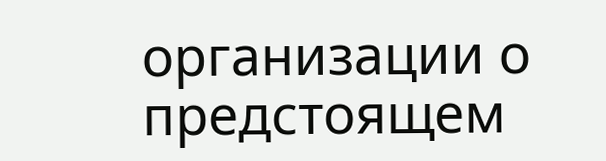организации о предстоящем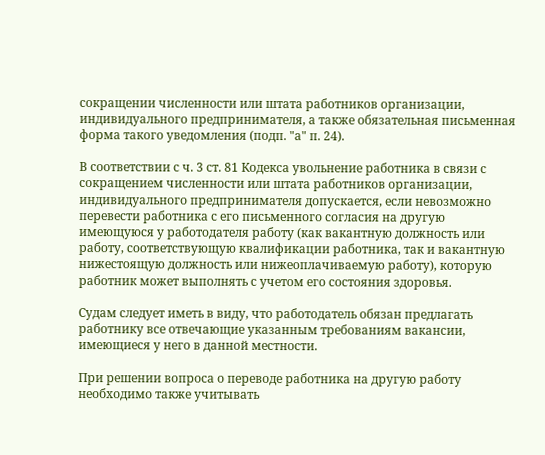сокращении численности или штата работников организации, индивидуального предпринимателя, а также обязательная письменная форма такого уведомления (подп. "а" п. 24).

В соответствии с ч. 3 ст. 81 Кодекса увольнение работника в связи с сокращением численности или штата работников организации, индивидуального предпринимателя допускается, если невозможно перевести работника с его письменного согласия на другую имеющуюся у работодателя работу (как вакантную должность или работу, соответствующую квалификации работника, так и вакантную нижестоящую должность или нижеоплачиваемую работу), которую работник может выполнять с учетом его состояния здоровья.

Судам следует иметь в виду, что работодатель обязан предлагать работнику все отвечающие указанным требованиям вакансии, имеющиеся у него в данной местности.

При решении вопроса о переводе работника на другую работу необходимо также учитывать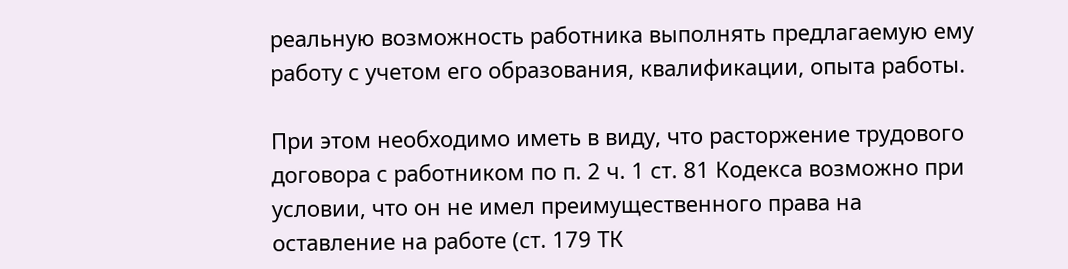реальную возможность работника выполнять предлагаемую ему работу с учетом его образования, квалификации, опыта работы.

При этом необходимо иметь в виду, что расторжение трудового договора с работником по п. 2 ч. 1 ст. 81 Кодекса возможно при условии, что он не имел преимущественного права на оставление на работе (ст. 179 ТК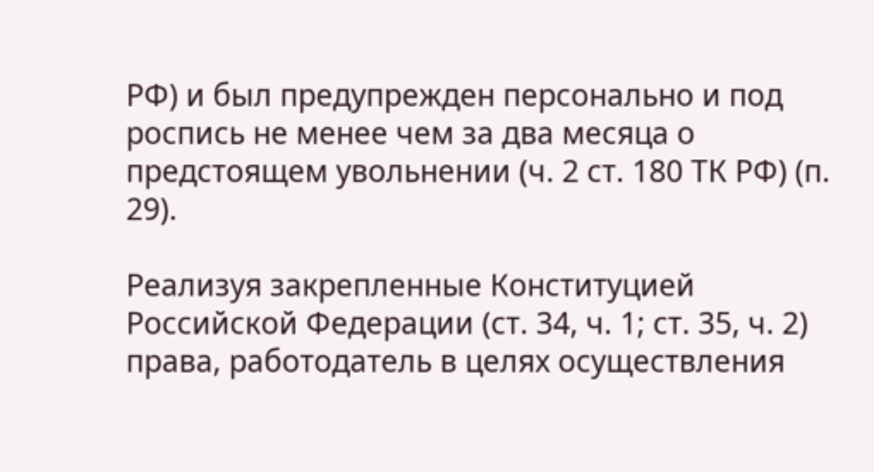РФ) и был предупрежден персонально и под роспись не менее чем за два месяца о предстоящем увольнении (ч. 2 ст. 180 ТК РФ) (п. 29).

Реализуя закрепленные Конституцией Российской Федерации (ст. 34, ч. 1; ст. 35, ч. 2) права, работодатель в целях осуществления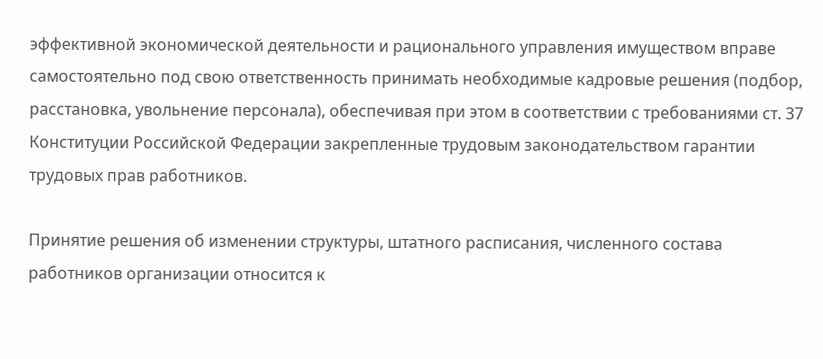эффективной экономической деятельности и рационального управления имуществом вправе самостоятельно под свою ответственность принимать необходимые кадровые решения (подбор, расстановка, увольнение персонала), обеспечивая при этом в соответствии с требованиями ст. 37 Конституции Российской Федерации закрепленные трудовым законодательством гарантии трудовых прав работников.

Принятие решения об изменении структуры, штатного расписания, численного состава работников организации относится к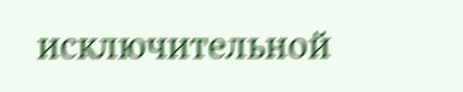исключительной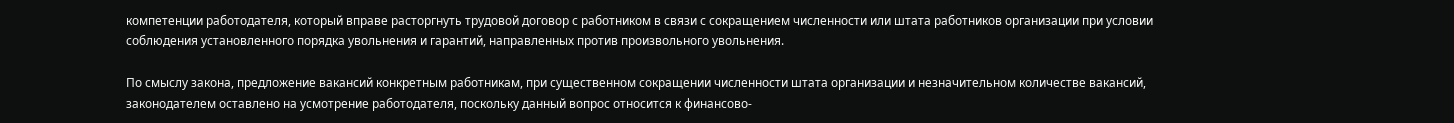компетенции работодателя, который вправе расторгнуть трудовой договор с работником в связи с сокращением численности или штата работников организации при условии соблюдения установленного порядка увольнения и гарантий, направленных против произвольного увольнения.

По смыслу закона, предложение вакансий конкретным работникам, при существенном сокращении численности штата организации и незначительном количестве вакансий, законодателем оставлено на усмотрение работодателя, поскольку данный вопрос относится к финансово-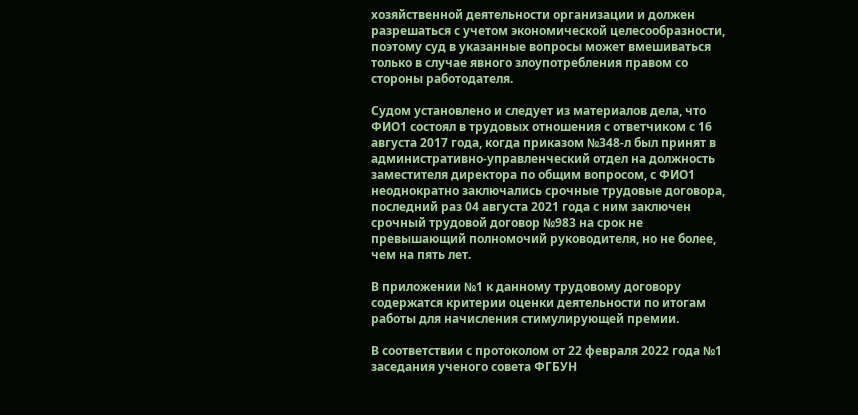хозяйственной деятельности организации и должен разрешаться с учетом экономической целесообразности, поэтому суд в указанные вопросы может вмешиваться только в случае явного злоупотребления правом со стороны работодателя.

Судом установлено и следует из материалов дела, что ФИО1 состоял в трудовых отношения с ответчиком с 16 августа 2017 года, когда приказом №348-л был принят в административно-управленческий отдел на должность заместителя директора по общим вопросом, с ФИО1 неоднократно заключались срочные трудовые договора, последний раз 04 августа 2021 года с ним заключен срочный трудовой договор №983 на срок не превышающий полномочий руководителя, но не более, чем на пять лет.

В приложении №1 к данному трудовому договору содержатся критерии оценки деятельности по итогам работы для начисления стимулирующей премии.

В соответствии с протоколом от 22 февраля 2022 года №1 заседания ученого совета ФГБУН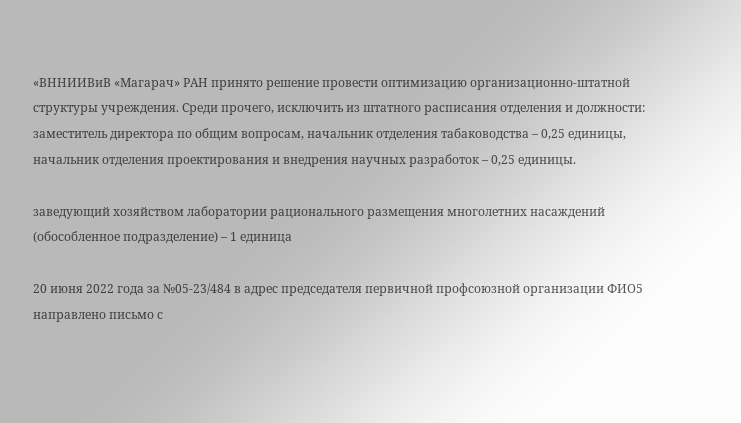«ВННИИВиВ «Магарач» РАН принято решение провести оптимизацию организационно-штатной структуры учреждения. Среди прочего, исключить из штатного расписания отделения и должности: заместитель директора по общим вопросам, начальник отделения табаководства – 0,25 единицы, начальник отделения проектирования и внедрения научных разработок – 0,25 единицы.

заведующий хозяйством лаборатории рационального размещения многолетних насаждений (обособленное подразделение) – 1 единица

20 июня 2022 года за №05-23/484 в адрес председателя первичной профсоюзной организации ФИО5 направлено письмо с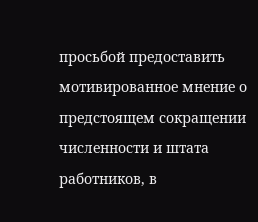просьбой предоставить мотивированное мнение о предстоящем сокращении численности и штата работников, в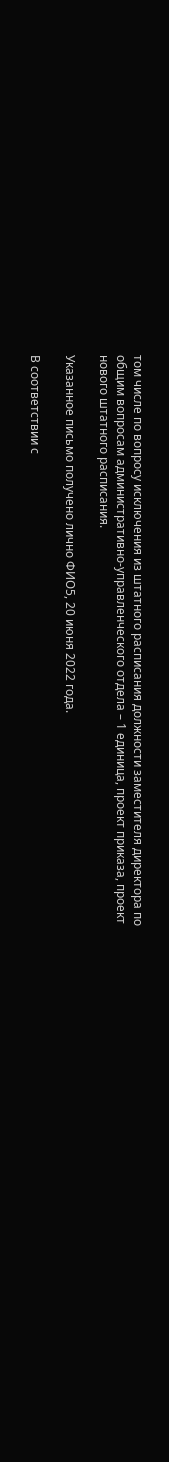том числе по вопросу исключения из штатного расписания должности заместителя директора по общим вопросам административно-управленческого отдела – 1 единица, проект приказа, проект нового штатного расписания.

Указанное письмо получено лично ФИО5, 20 июня 2022 года.

В соответствии с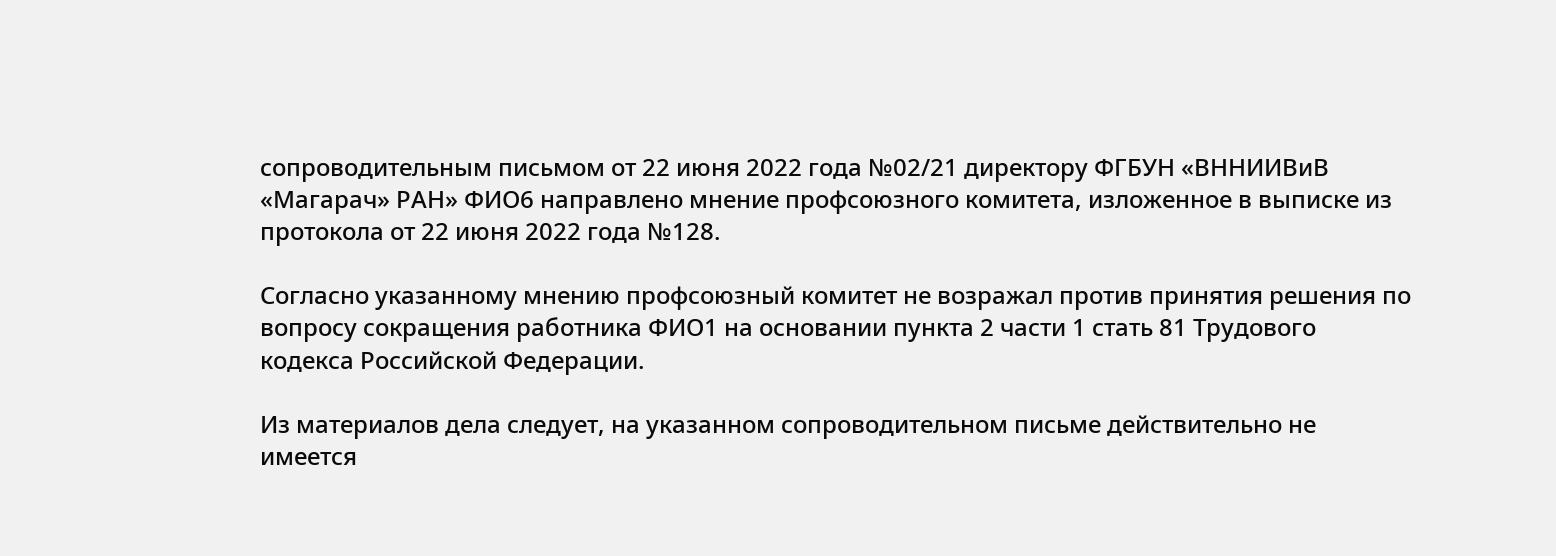сопроводительным письмом от 22 июня 2022 года №02/21 директору ФГБУН «ВННИИВиВ «Магарач» РАН» ФИО6 направлено мнение профсоюзного комитета, изложенное в выписке из протокола от 22 июня 2022 года №128.

Согласно указанному мнению профсоюзный комитет не возражал против принятия решения по вопросу сокращения работника ФИО1 на основании пункта 2 части 1 стать 81 Трудового кодекса Российской Федерации.

Из материалов дела следует, на указанном сопроводительном письме действительно не имеется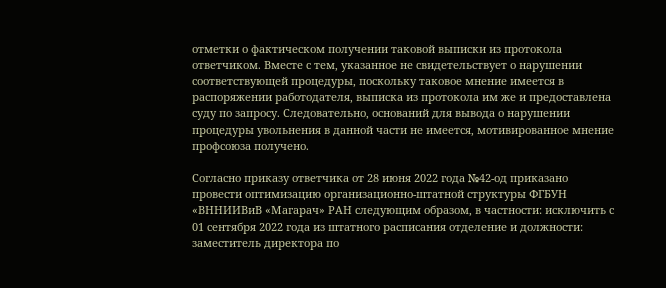отметки о фактическом получении таковой выписки из протокола ответчиком. Вместе с тем, указанное не свидетельствует о нарушении соответствующей процедуры, поскольку таковое мнение имеется в распоряжении работодателя, выписка из протокола им же и предоставлена суду по запросу. Следовательно, оснований для вывода о нарушении процедуры увольнения в данной части не имеется, мотивированное мнение профсоюза получено.

Согласно приказу ответчика от 28 июня 2022 года №42-од приказано провести оптимизацию организационно-штатной структуры ФГБУН «ВННИИВиВ «Магарач» РАН следующим образом, в частности: исключить с 01 сентября 2022 года из штатного расписания отделение и должности: заместитель директора по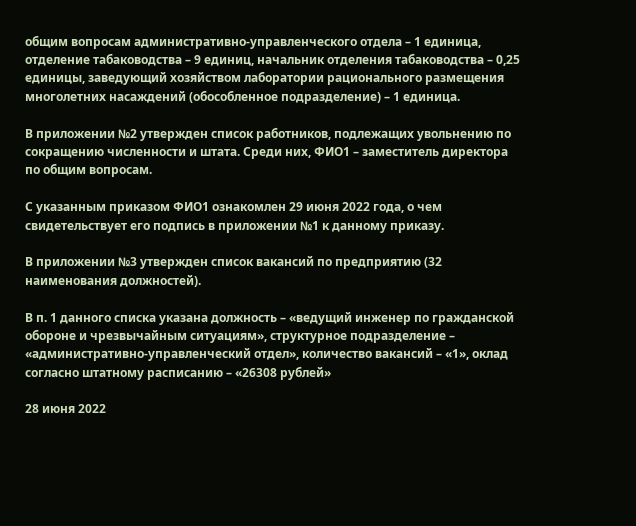общим вопросам административно-управленческого отдела – 1 единица, отделение табаководства – 9 единиц, начальник отделения табаководства – 0,25 единицы, заведующий хозяйством лаборатории рационального размещения многолетних насаждений (обособленное подразделение) – 1 единица.

В приложении №2 утвержден список работников, подлежащих увольнению по сокращению численности и штата. Среди них, ФИО1 – заместитель директора по общим вопросам.

С указанным приказом ФИО1 ознакомлен 29 июня 2022 года, о чем свидетельствует его подпись в приложении №1 к данному приказу.

В приложении №3 утвержден список вакансий по предприятию (32 наименования должностей).

В п. 1 данного списка указана должность – «ведущий инженер по гражданской обороне и чрезвычайным ситуациям», структурное подразделение – «административно-управленческий отдел», количество вакансий – «1», оклад согласно штатному расписанию – «26308 рублей»

28 июня 2022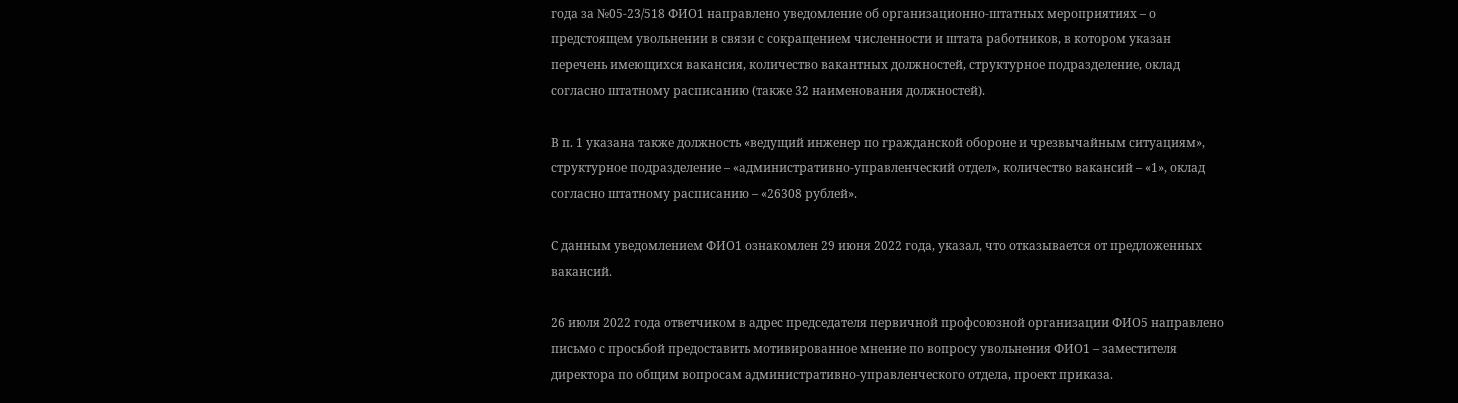года за №05-23/518 ФИО1 направлено уведомление об организационно-штатных мероприятиях – о предстоящем увольнении в связи с сокращением численности и штата работников, в котором указан перечень имеющихся вакансия, количество вакантных должностей, структурное подразделение, оклад согласно штатному расписанию (также 32 наименования должностей).

В п. 1 указана также должность «ведущий инженер по гражданской обороне и чрезвычайным ситуациям», структурное подразделение – «административно-управленческий отдел», количество вакансий – «1», оклад согласно штатному расписанию – «26308 рублей».

С данным уведомлением ФИО1 ознакомлен 29 июня 2022 года, указал, что отказывается от предложенных вакансий.

26 июля 2022 года ответчиком в адрес председателя первичной профсоюзной организации ФИО5 направлено письмо с просьбой предоставить мотивированное мнение по вопросу увольнения ФИО1 – заместителя директора по общим вопросам административно-управленческого отдела, проект приказа.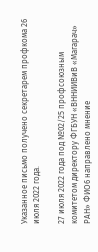Указанное письмо получено секретарем профкома 26 июля 2022 года.

27 июля 2022 года под №02/25 профсоюзным комитетом директору ФГБУН «ВННИИВиВ «Магарач» РАН» ФИО6 направлено мнение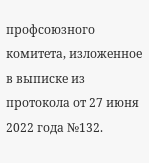профсоюзного комитета, изложенное в выписке из протокола от 27 июня 2022 года №132.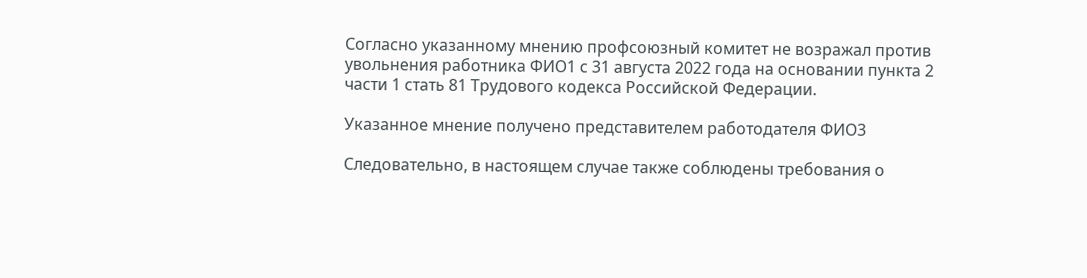Согласно указанному мнению профсоюзный комитет не возражал против увольнения работника ФИО1 с 31 августа 2022 года на основании пункта 2 части 1 стать 81 Трудового кодекса Российской Федерации.

Указанное мнение получено представителем работодателя ФИО3

Следовательно, в настоящем случае также соблюдены требования о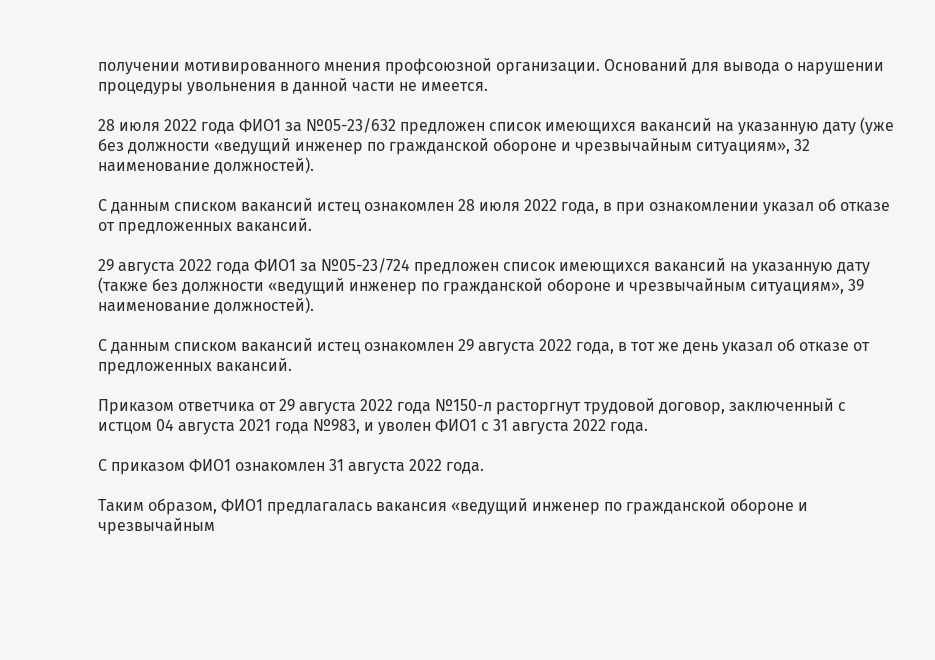получении мотивированного мнения профсоюзной организации. Оснований для вывода о нарушении процедуры увольнения в данной части не имеется.

28 июля 2022 года ФИО1 за №05-23/632 предложен список имеющихся вакансий на указанную дату (уже без должности «ведущий инженер по гражданской обороне и чрезвычайным ситуациям», 32 наименование должностей).

С данным списком вакансий истец ознакомлен 28 июля 2022 года, в при ознакомлении указал об отказе от предложенных вакансий.

29 августа 2022 года ФИО1 за №05-23/724 предложен список имеющихся вакансий на указанную дату (также без должности «ведущий инженер по гражданской обороне и чрезвычайным ситуациям», 39 наименование должностей).

С данным списком вакансий истец ознакомлен 29 августа 2022 года, в тот же день указал об отказе от предложенных вакансий.

Приказом ответчика от 29 августа 2022 года №150-л расторгнут трудовой договор, заключенный с истцом 04 августа 2021 года №983, и уволен ФИО1 с 31 августа 2022 года.

С приказом ФИО1 ознакомлен 31 августа 2022 года.

Таким образом, ФИО1 предлагалась вакансия «ведущий инженер по гражданской обороне и чрезвычайным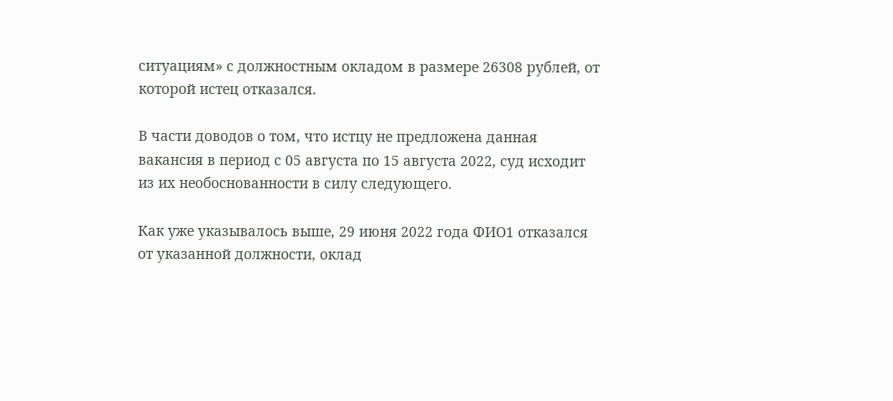ситуациям» с должностным окладом в размере 26308 рублей, от которой истец отказался.

В части доводов о том, что истцу не предложена данная вакансия в период с 05 августа по 15 августа 2022, суд исходит из их необоснованности в силу следующего.

Как уже указывалось выше, 29 июня 2022 года ФИО1 отказался от указанной должности, оклад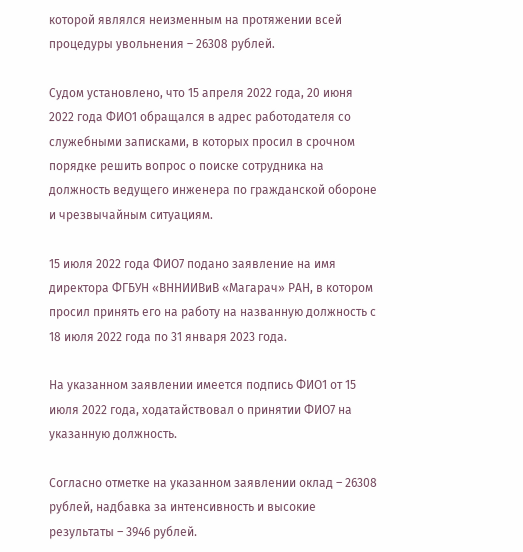которой являлся неизменным на протяжении всей процедуры увольнения – 26308 рублей.

Судом установлено, что 15 апреля 2022 года, 20 июня 2022 года ФИО1 обращался в адрес работодателя со служебными записками, в которых просил в срочном порядке решить вопрос о поиске сотрудника на должность ведущего инженера по гражданской обороне и чрезвычайным ситуациям.

15 июля 2022 года ФИО7 подано заявление на имя директора ФГБУН «ВННИИВиВ «Магарач» РАН, в котором просил принять его на работу на названную должность с 18 июля 2022 года по 31 января 2023 года.

На указанном заявлении имеется подпись ФИО1 от 15 июля 2022 года, ходатайствовал о принятии ФИО7 на указанную должность.

Согласно отметке на указанном заявлении оклад – 26308 рублей, надбавка за интенсивность и высокие результаты – 3946 рублей.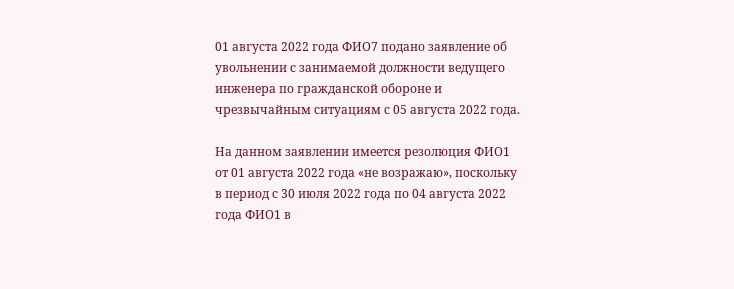01 августа 2022 года ФИО7 подано заявление об увольнении с занимаемой должности ведущего инженера по гражданской обороне и чрезвычайным ситуациям с 05 августа 2022 года.

На данном заявлении имеется резолюция ФИО1 от 01 августа 2022 года «не возражаю», поскольку в период с 30 июля 2022 года по 04 августа 2022 года ФИО1 в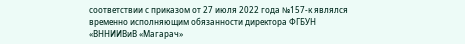соответствии с приказом от 27 июля 2022 года №157-к являлся временно исполняющим обязанности директора ФГБУН «ВННИИВиВ «Магарач»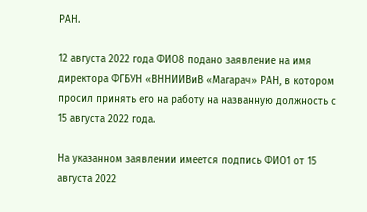РАН.

12 августа 2022 года ФИО8 подано заявление на имя директора ФГБУН «ВННИИВиВ «Магарач» РАН, в котором просил принять его на работу на названную должность с 15 августа 2022 года.

На указанном заявлении имеется подпись ФИО1 от 15 августа 2022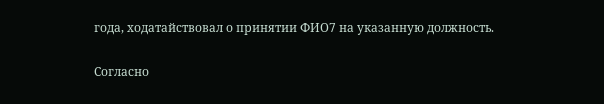года, ходатайствовал о принятии ФИО7 на указанную должность.

Согласно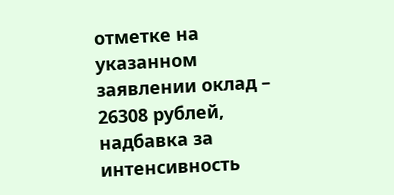отметке на указанном заявлении оклад – 26308 рублей, надбавка за интенсивность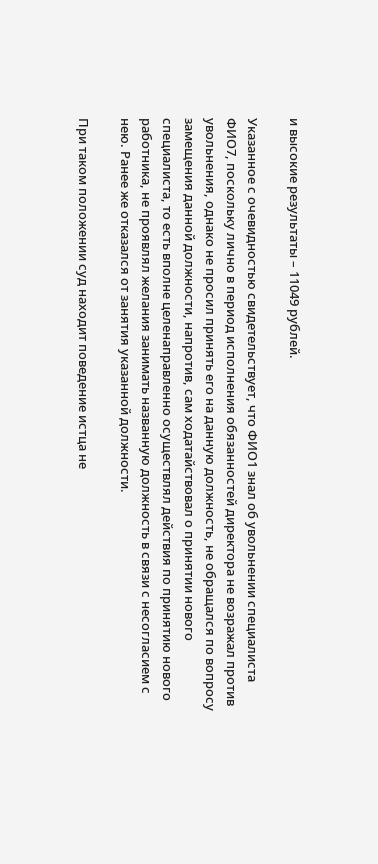и высокие результаты – 11049 рублей.

Указанное с очевидностью свидетельствует, что ФИО1 знал об увольнении специалиста ФИО7, поскольку лично в период исполнения обязанностей директора не возражал против увольнения, однако не просил принять его на данную должность, не обращался по вопросу замещения данной должности, напротив, сам ходатайствовал о принятии нового специалиста, то есть вполне целенаправленно осуществлял действия по принятию нового работника, не проявлял желания занимать названную должность в связи с несогласием с нею. Ранее же отказался от занятия указанной должности.

При таком положении суд находит поведение истца не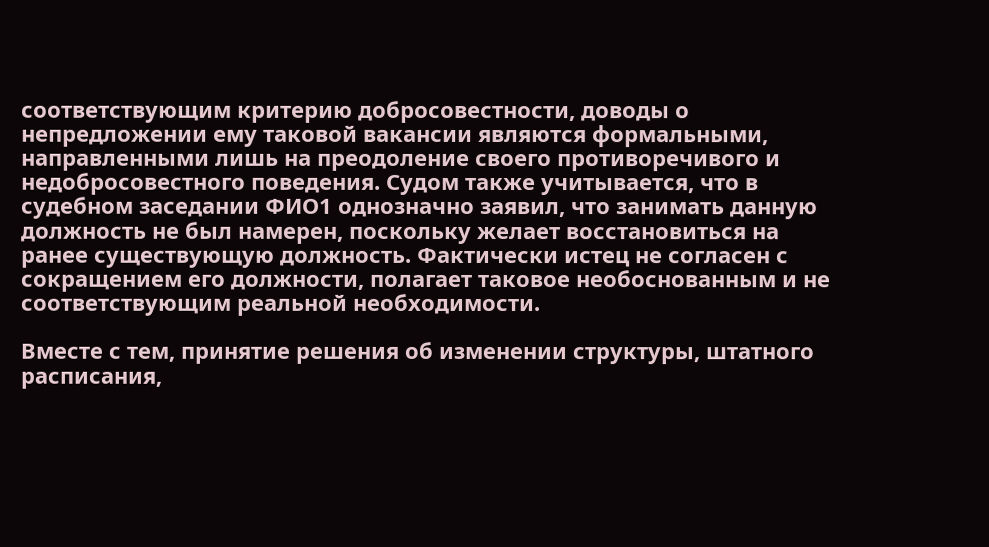соответствующим критерию добросовестности, доводы о непредложении ему таковой вакансии являются формальными, направленными лишь на преодоление своего противоречивого и недобросовестного поведения. Судом также учитывается, что в судебном заседании ФИО1 однозначно заявил, что занимать данную должность не был намерен, поскольку желает восстановиться на ранее существующую должность. Фактически истец не согласен с сокращением его должности, полагает таковое необоснованным и не соответствующим реальной необходимости.

Вместе с тем, принятие решения об изменении структуры, штатного расписания,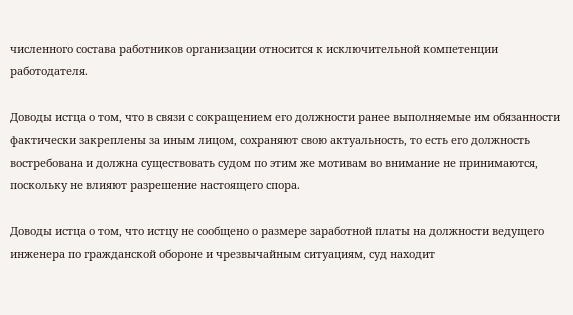численного состава работников организации относится к исключительной компетенции работодателя.

Доводы истца о том, что в связи с сокращением его должности ранее выполняемые им обязанности фактически закреплены за иным лицом, сохраняют свою актуальность, то есть его должность востребована и должна существовать судом по этим же мотивам во внимание не принимаются, поскольку не влияют разрешение настоящего спора.

Доводы истца о том, что истцу не сообщено о размере заработной платы на должности ведущего инженера по гражданской обороне и чрезвычайным ситуациям, суд находит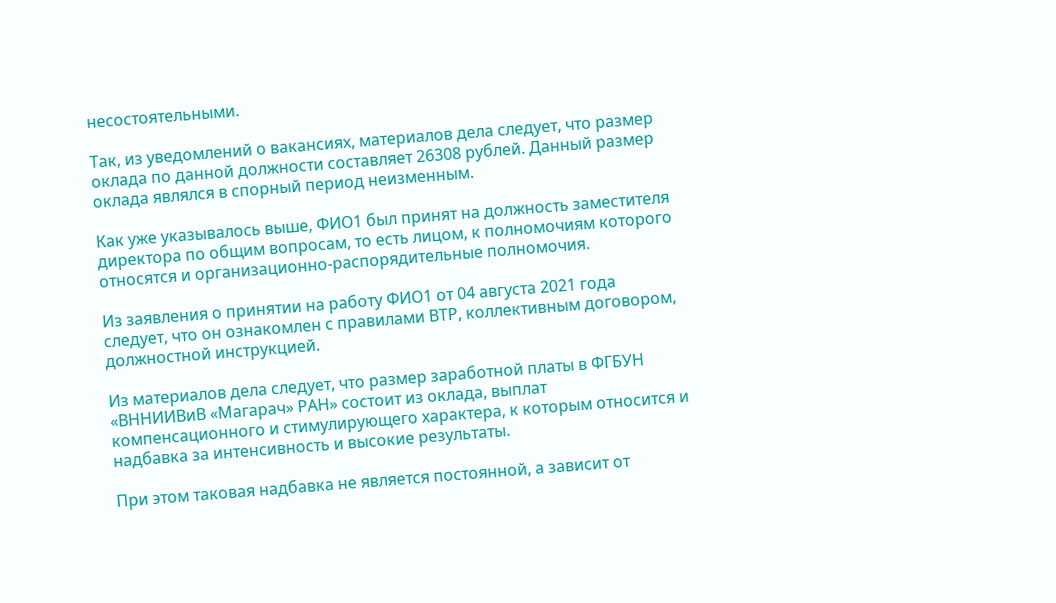несостоятельными.

Так, из уведомлений о вакансиях, материалов дела следует, что размер оклада по данной должности составляет 26308 рублей. Данный размер оклада являлся в спорный период неизменным.

Как уже указывалось выше, ФИО1 был принят на должность заместителя директора по общим вопросам, то есть лицом, к полномочиям которого относятся и организационно-распорядительные полномочия.

Из заявления о принятии на работу ФИО1 от 04 августа 2021 года следует, что он ознакомлен с правилами ВТР, коллективным договором, должностной инструкцией.

Из материалов дела следует, что размер заработной платы в ФГБУН «ВННИИВиВ «Магарач» РАН» состоит из оклада, выплат компенсационного и стимулирующего характера, к которым относится и надбавка за интенсивность и высокие результаты.

При этом таковая надбавка не является постоянной, а зависит от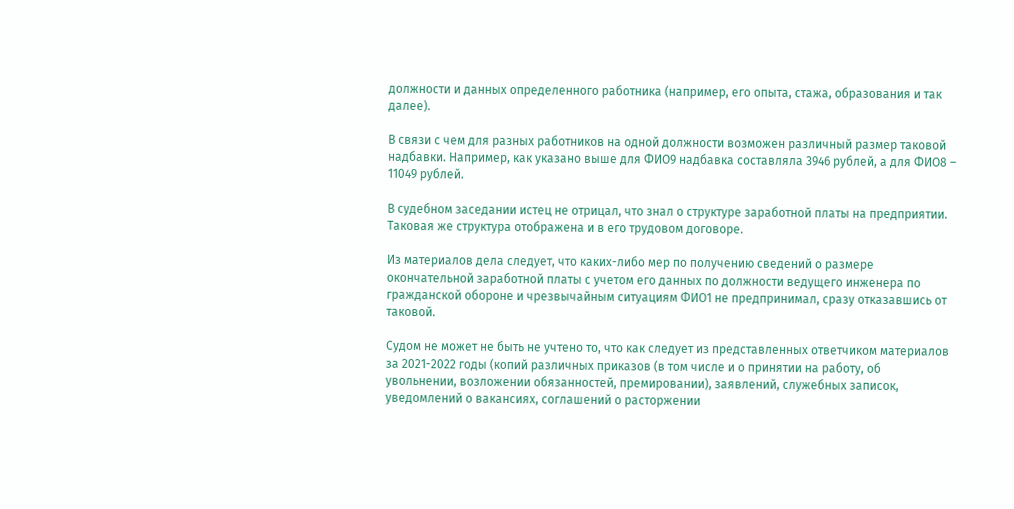должности и данных определенного работника (например, его опыта, стажа, образования и так далее).

В связи с чем для разных работников на одной должности возможен различный размер таковой надбавки. Например, как указано выше для ФИО9 надбавка составляла 3946 рублей, а для ФИО8 – 11049 рублей.

В судебном заседании истец не отрицал, что знал о структуре заработной платы на предприятии. Таковая же структура отображена и в его трудовом договоре.

Из материалов дела следует, что каких-либо мер по получению сведений о размере окончательной заработной платы с учетом его данных по должности ведущего инженера по гражданской обороне и чрезвычайным ситуациям ФИО1 не предпринимал, сразу отказавшись от таковой.

Судом не может не быть не учтено то, что как следует из представленных ответчиком материалов за 2021-2022 годы (копий различных приказов (в том числе и о принятии на работу, об увольнении, возложении обязанностей, премировании), заявлений, служебных записок, уведомлений о вакансиях, соглашений о расторжении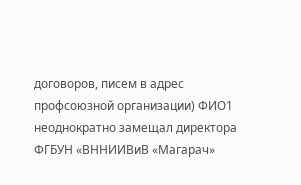договоров, писем в адрес профсоюзной организации) ФИО1 неоднократно замещал директора ФГБУН «ВННИИВиВ «Магарач»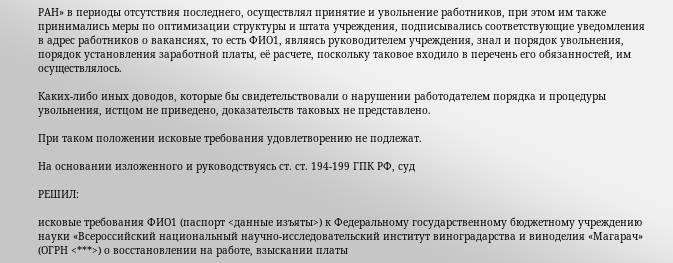РАН» в периоды отсутствия последнего, осуществлял принятие и увольнение работников, при этом им также принимались меры по оптимизации структуры и штата учреждения, подписывались соответствующие уведомления в адрес работников о вакансиях, то есть ФИО1, являясь руководителем учреждения, знал и порядок увольнения, порядок установления заработной платы, её расчете, поскольку таковое входило в перечень его обязанностей, им осуществлялось.

Каких-либо иных доводов, которые бы свидетельствовали о нарушении работодателем порядка и процедуры увольнения, истцом не приведено, доказательств таковых не представлено.

При таком положении исковые требования удовлетворению не подлежат.

На основании изложенного и руководствуясь ст. ст. 194-199 ГПК РФ, суд

РЕШИЛ:

исковые требования ФИО1 (паспорт <данные изъяты>) к Федеральному государственному бюджетному учреждению науки «Всероссийский национальный научно-исследовательский институт виноградарства и виноделия «Магарач» (ОГРН <***>) о восстановлении на работе, взыскании платы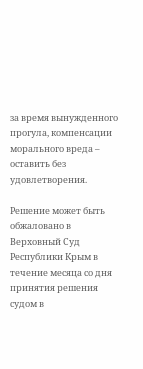за время вынужденного прогула, компенсации морального вреда – оставить без удовлетворения.

Решение может быть обжаловано в Верховный Суд Республики Крым в течение месяца со дня принятия решения судом в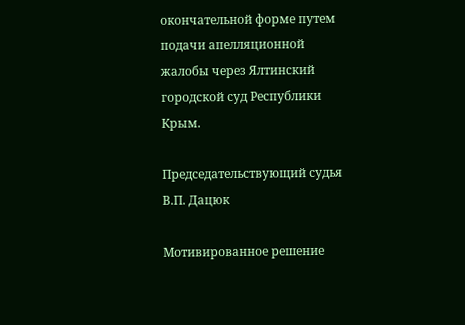окончательной форме путем подачи апелляционной жалобы через Ялтинский городской суд Республики Крым.

Председательствующий судья В.П. Дацюк

Мотивированное решение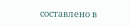составлено в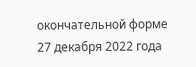окончательной форме 27 декабря 2022 года